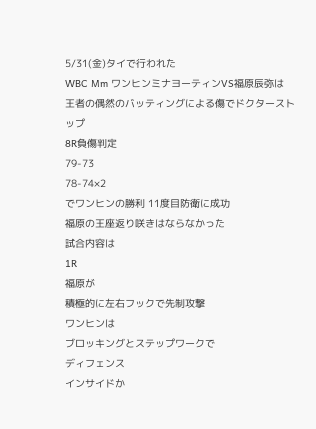5/31(金)タイで行われた
WBC Mm ワンヒンミナヨーティンVS福原辰弥は
王者の偶然のバッティングによる傷でドクターストップ
8R負傷判定
79-73
78-74×2
でワンヒンの勝利 11度目防衛に成功
福原の王座返り咲きはならなかった
試合内容は
1R
福原が
積極的に左右フックで先制攻撃
ワンヒンは
ブロッキングとステップワークで
ディフェンス
インサイドか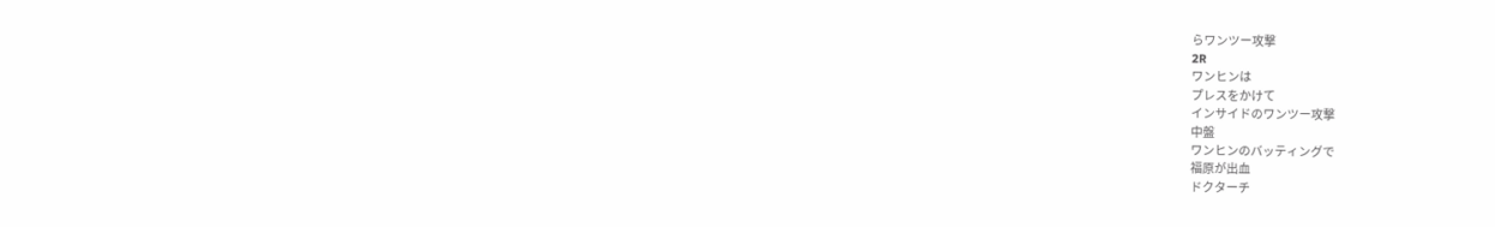らワンツー攻撃
2R
ワンヒンは
プレスをかけて
インサイドのワンツー攻撃
中盤
ワンヒンのバッティングで
福原が出血
ドクターチ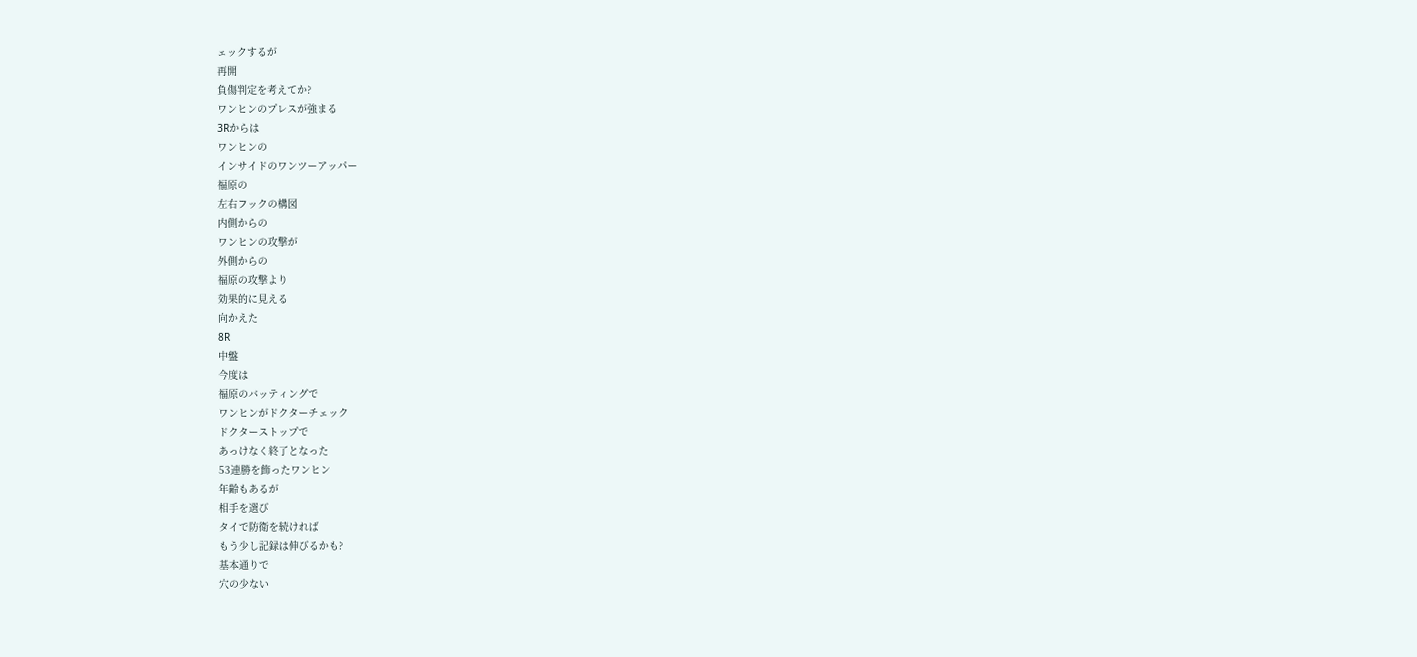ェックするが
再開
負傷判定を考えてか?
ワンヒンのプレスが強まる
3Rからは
ワンヒンの
インサイドのワンツーアッパー
福原の
左右フックの構図
内側からの
ワンヒンの攻撃が
外側からの
福原の攻撃より
効果的に見える
向かえた
8R
中盤
今度は
福原のバッティングで
ワンヒンがドクターチェック
ドクターストップで
あっけなく終了となった
53連勝を飾ったワンヒン
年齢もあるが
相手を選び
タイで防衛を続ければ
もう少し記録は伸びるかも?
基本通りで
穴の少ない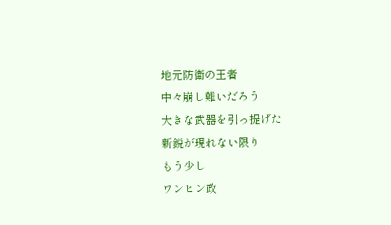地元防衛の王者
中々崩し難いだろう
大きな武器を引っ提げた
新鋭が現れない限り
もう少し
ワンヒン政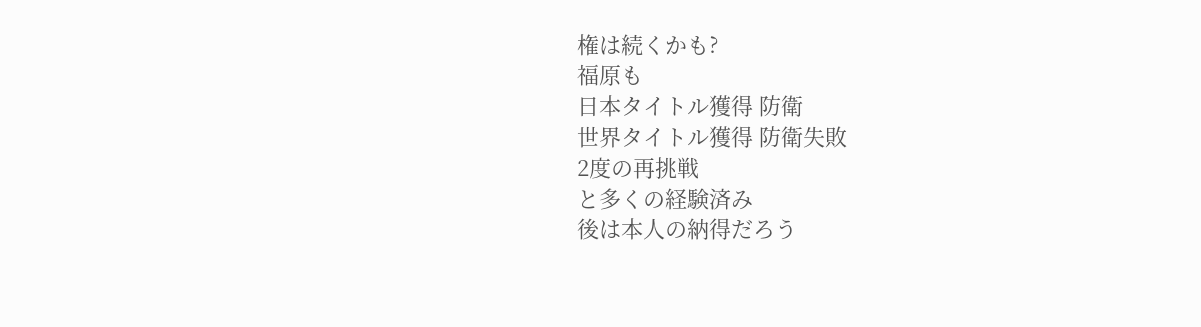権は続くかも?
福原も
日本タイトル獲得 防衛
世界タイトル獲得 防衛失敗
2度の再挑戦
と多くの経験済み
後は本人の納得だろう